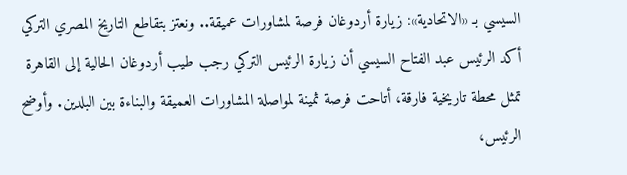السيسي بـ «الاتحادية»: زيارة أردوغان فرصة لمشاورات عميقة.. ونعتز بتقاطع التاريخ المصري التركي
أكد الرئيس عبد الفتاح السيسي أن زيارة الرئيس التركي رجب طيب أردوغان الحالية إلى القاهرة تمثل محطة تاريخية فارقة، أتاحت فرصة ثمينة لمواصلة المشاورات العميقة والبناءة بين البلدين. وأوضح الرئيس،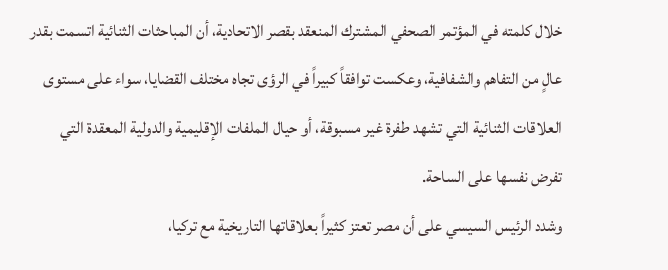خلال كلمته في المؤتمر الصحفي المشترك المنعقد بقصر الاتحادية، أن المباحثات الثنائية اتسمت بقدر عالٍ من التفاهم والشفافية، وعكست توافقاً كبيراً في الرؤى تجاه مختلف القضايا، سواء على مستوى العلاقات الثنائية التي تشهد طفرة غير مسبوقة، أو حيال الملفات الإقليمية والدولية المعقدة التي تفرض نفسها على الساحة.
وشدد الرئيس السيسي على أن مصر تعتز كثيراً بعلاقاتها التاريخية مع تركيا،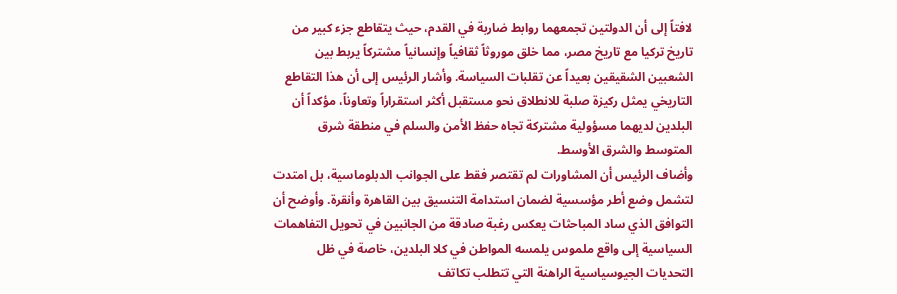لافتاً إلى أن الدولتين تجمعهما روابط ضاربة في القدم، حيث يتقاطع جزء كبير من تاريخ تركيا مع تاريخ مصر، مما خلق موروثاً ثقافياً وإنسانياً مشتركاً يربط بين الشعبين الشقيقين بعيداً عن تقلبات السياسة. وأشار الرئيس إلى أن هذا التقاطع التاريخي يمثل ركيزة صلبة للانطلاق نحو مستقبل أكثر استقراراً وتعاوناً، مؤكداً أن البلدين لديهما مسؤولية مشتركة تجاه حفظ الأمن والسلم في منطقة شرق المتوسط والشرق الأوسط.
وأضاف الرئيس أن المشاورات لم تقتصر فقط على الجوانب الدبلوماسية، بل امتدت لتشمل وضع أطر مؤسسية لضمان استدامة التنسيق بين القاهرة وأنقرة. وأوضح أن التوافق الذي ساد المباحثات يعكس رغبة صادقة من الجانبين في تحويل التفاهمات السياسية إلى واقع ملموس يلمسه المواطن في كلا البلدين، خاصة في ظل التحديات الجيوسياسية الراهنة التي تتطلب تكاتف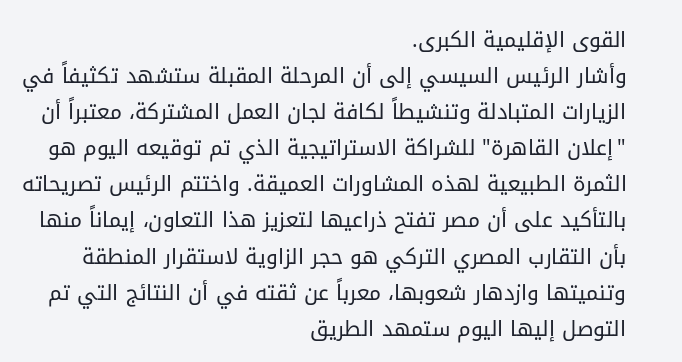القوى الإقليمية الكبرى.
وأشار الرئيس السيسي إلى أن المرحلة المقبلة ستشهد تكثيفاً في الزيارات المتبادلة وتنشيطاً لكافة لجان العمل المشتركة، معتبراً أن "إعلان القاهرة" للشراكة الاستراتيجية الذي تم توقيعه اليوم هو الثمرة الطبيعية لهذه المشاورات العميقة. واختتم الرئيس تصريحاته بالتأكيد على أن مصر تفتح ذراعيها لتعزيز هذا التعاون، إيماناً منها بأن التقارب المصري التركي هو حجر الزاوية لاستقرار المنطقة وتنميتها وازدهار شعوبها، معرباً عن ثقته في أن النتائج التي تم التوصل إليها اليوم ستمهد الطريق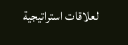لعلاقات استراتيجية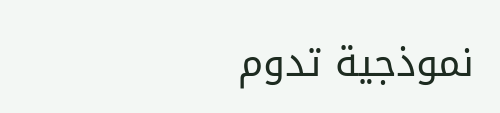نموذجية تدوم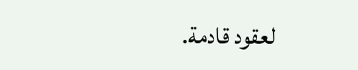لعقود قادمة.